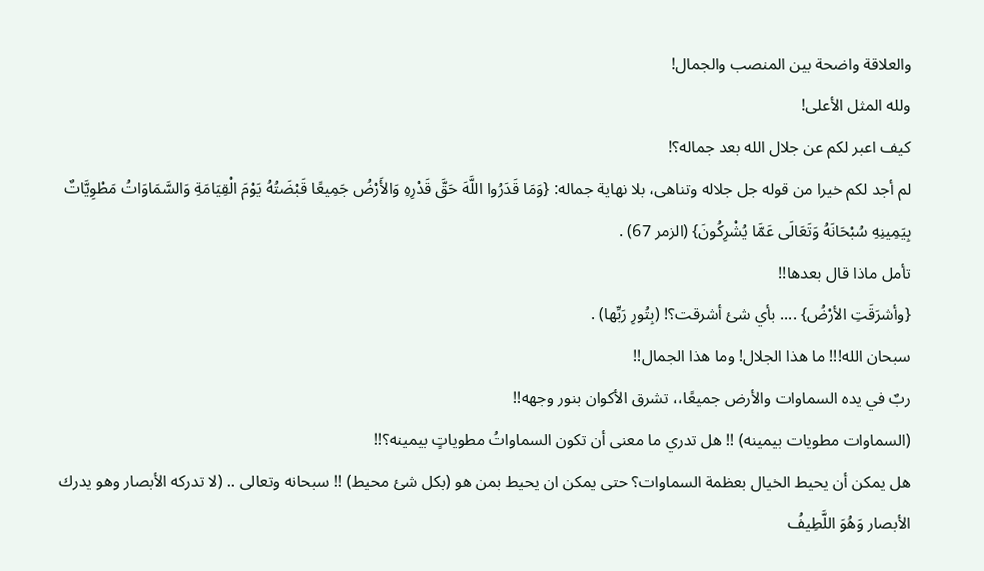والعلاقة واضحة بين المنصب والجمال!
ولله المثل الأعلى!
كيف اعبر لكم عن جلال الله بعد جماله؟!
لم أجد لكم خيرا من قوله جل جلاله وتناهى، بلا نهاية جماله: {وَمَا قَدَرُوا اللَّهَ حَقَّ قَدْرِهِ وَالأَرْضُ جَمِيعًا قَبْضَتُهُ يَوْمَ الْقِيَامَةِ وَالسَّمَاوَاتُ مَطْوِيَّاتٌ بِيَمِينِهِ سُبْحَانَهُ وَتَعَالَى عَمَّا يُشْرِكُونَ} (الزمر 67) .
تأمل ماذا قال بعدها!!
{وأشرَقَتِ الأرْضُ} .... بأي شئ أشرقت؟! (بِتُورِ رَبِّها) .
سبحان الله!!! ما هذا الجلال! وما هذا الجمال!!
ربٌ في يده السماوات والأرض جميعًا،، تشرق الأكوان بنور وجهه!!
(السماوات مطويات بيمينه) !! هل تدري ما معنى أن تكون السماواتُ مطوياتٍ بيمينه؟!!
هل يمكن أن يحيط الخيال بعظمة السماوات؟ حتى يمكن ان يحيط بمن هو (بكل شئ محيط) !! سبحانه وتعالى .. (لا تدركه الأبصار وهو يدرك الأبصار وَهُوَ اللَّطِيفُ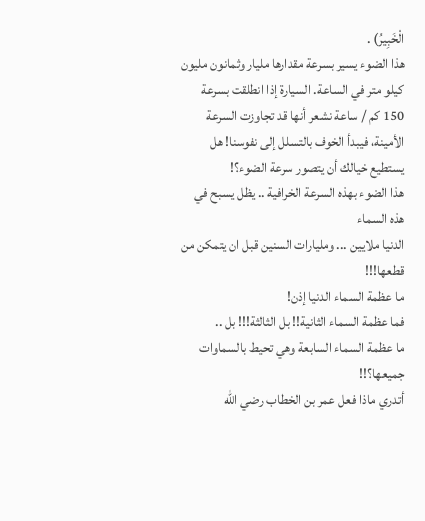الْخَبِيرُ) .
هذا الضوء يسير بسرعة مقدارها مليار وثمانون مليون كيلو متر في الساعة. السيارة إذا انطلقت بسرعة 150 كم / ساعة نشعر أنها قد تجاوزت السرعة الأمينة، فيبدأ الخوف بالتسلل إلى نفوسنا! هل يستطيع خيالك أن يتصور سرعة الضوء؟!
هذا الضوء بهذه السرعة الخرافية .. يظل يسبح في هذه السماء
الدنيا ملايين ... ومليارات السنين قبل ان يتمكن من قطعها!!!
ما عظمة السماء الدنيا إذن!
فما عظمة السماء الثانية!! بل الثالثة!!! بل ..
ما عظمة السماء السابعة وهي تحيط بالسماوات جميعها؟!!
أتدري ماذا فعل عمر بن الخطاب رضي الله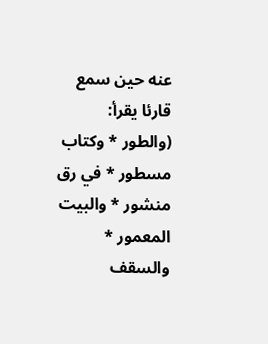عنه حين سمع قارئا يقرأ:
(والطور * وكتاب مسطور * في رق منشور * والبيت المعمور * والسقف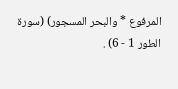المرفوع * والبحر المسجور) (سورة الطور 1 - 6) .